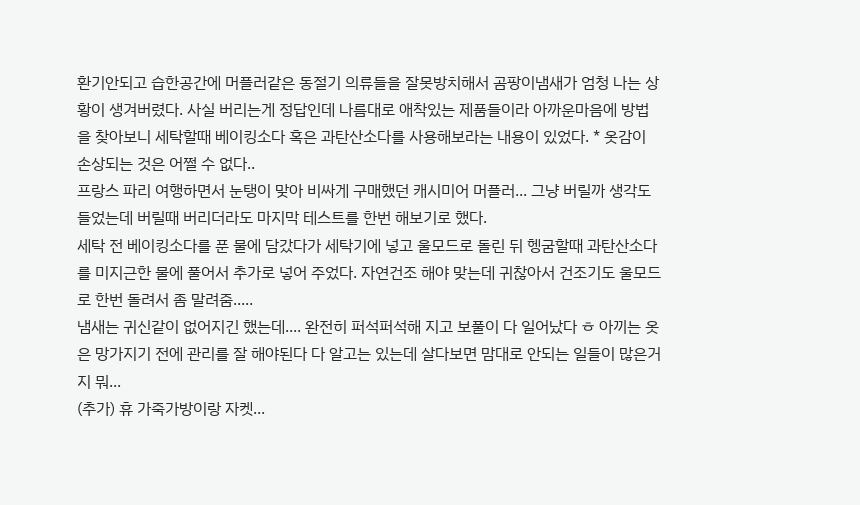환기안되고 습한공간에 머플러같은 동절기 의류들을 잘못방치해서 곰팡이냄새가 엄청 나는 상황이 생겨버렸다. 사실 버리는게 정답인데 나름대로 애착있는 제품들이라 아까운마음에 방법을 찾아보니 세탁할때 베이킹소다 혹은 과탄산소다를 사용해보라는 내용이 있었다. * 옷감이 손상되는 것은 어쩔 수 없다..
프랑스 파리 여행하면서 눈탱이 맞아 비싸게 구매했던 캐시미어 머플러... 그냥 버릴까 생각도 들었는데 버릴때 버리더라도 마지막 테스트를 한번 해보기로 했다.
세탁 전 베이킹소다를 푼 물에 담갔다가 세탁기에 넣고 울모드로 돌린 뒤 헹굼할때 과탄산소다를 미지근한 물에 풀어서 추가로 넣어 주었다. 자연건조 해야 맞는데 귀찮아서 건조기도 울모드로 한번 돌려서 좀 말려줌.....
냄새는 귀신같이 없어지긴 했는데.... 완전히 퍼석퍼석해 지고 보풀이 다 일어났다 ㅎ 아끼는 옷은 망가지기 전에 관리를 잘 해야된다 다 알고는 있는데 살다보면 맘대로 안되는 일들이 많은거지 뭐...
(추가) 휴 가죽가방이랑 자켓...